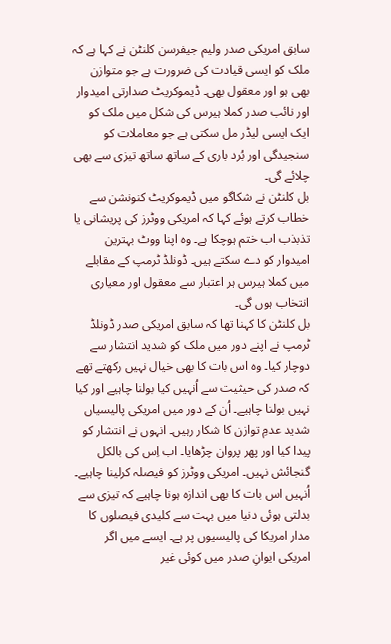سابق امریکی صدر ولیم جیفرسن کلنٹن نے کہا ہے کہ ملک کو ایسی قیادت کی ضرورت ہے جو متوازن بھی ہو اور معقول بھی۔ ڈیموکریٹ صدارتی امیدوار اور نائب صدر کملا ہیرس کی شکل میں ملک کو ایک ایسی لیڈر مل سکتی ہے جو معاملات کو سنجیدگی اور بُرد باری کے ساتھ ساتھ تیزی سے بھی چلائے گی۔
بل کلنٹن نے شکاگو میں ڈیموکریٹ کنونشن سے خطاب کرتے ہوئے کہا کہ امریکی ووٹرز کی پریشانی یا تذبذب اب ختم ہوچکا ہے۔ وہ اپنا ووٹ بہترین امیدوار کو دے سکتے ہیں۔ ڈونلڈ ٹرمپ کے مقابلے میں کملا ہیرس ہر اعتبار سے معقول اور معیاری انتخاب ہوں گی۔
بل کلنٹن کا کہنا تھا کہ سابق امریکی صدر ڈونلڈ ٹرمپ نے اپنے دور میں ملک کو شدید انتشار سے دوچار کیا۔ وہ اس بات کا بھی خیال نہیں رکھتے تھے کہ صدر کی حیثیت سے اُنہیں کیا بولنا چاہیے اور کیا نہیں بولنا چاہیے۔ اُن کے دور میں امریکی پالیسیاں شدید عدمِ توازن کا شکار رہیں۔ انہوں نے انتشار کو پیدا کیا اور پھر پروان چڑھایا۔ اب اِس کی بالکل گنجائش نہیں۔ امریکی ووٹرز کو فیصلہ کرلینا چاہیے۔ اُنہیں اس بات کا بھی اندازہ ہونا چاہیے کہ تیزی سے بدلتی ہوئی دنیا میں بہت سے کلیدی فیصلوں کا مدار امریکا کی پالیسیوں پر ہے۔ ایسے میں اگر امریکی ایوانِ صدر میں کوئی غیر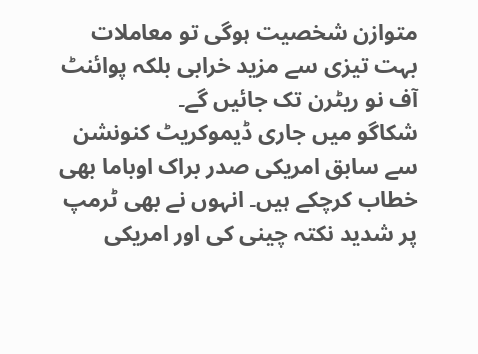متوازن شخصیت ہوگی تو معاملات بہت تیزی سے مزید خرابی بلکہ پوائنٹ آف نو ریٹرن تک جائیں گے۔
شکاگو میں جاری ڈیموکریٹ کنونشن سے سابق امریکی صدر براک اوباما بھی خطاب کرچکے ہیں۔ انہوں نے بھی ٹرمپ پر شدید نکتہ چینی کی اور امریکی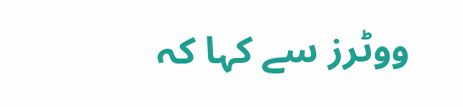ووٹرز سے کہا کہ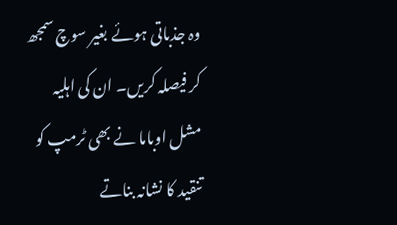وہ جذباتی ہوئے بغیر سوچ سمجھ کر فیصلہ کریں۔ ان کی اہلیہ مشل اوباما نے بھی ٹرمپ کو تنقید کا نشانہ بناتے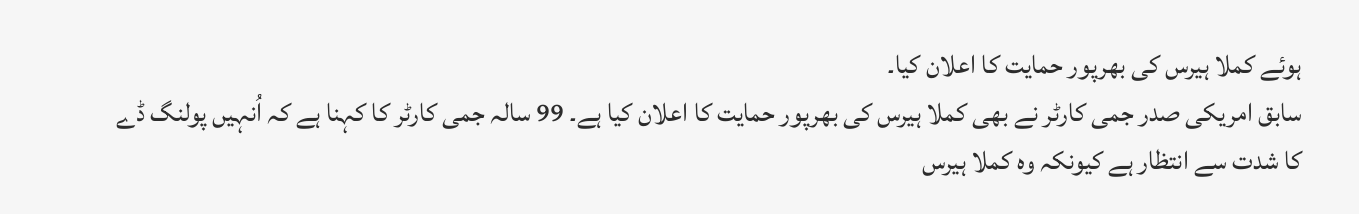ہوئے کملا ہیرس کی بھرپور حمایت کا اعلان کیا۔
سابق امریکی صدر جمی کارٹر نے بھی کملا ہیرس کی بھرپور حمایت کا اعلان کیا ہے۔ 99 سالہ جمی کارٹر کا کہنا ہے کہ اُنہیں پولنگ ڈے کا شدت سے انتظار ہے کیونکہ وہ کملا ہیرس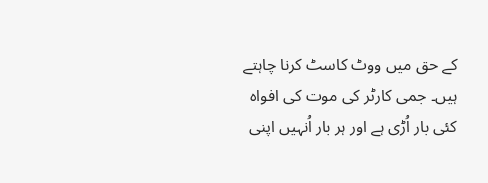کے حق میں ووٹ کاسٹ کرنا چاہتے ہیں۔ جمی کارٹر کی موت کی افواہ کئی بار اُڑی ہے اور ہر بار اُنہیں اپنی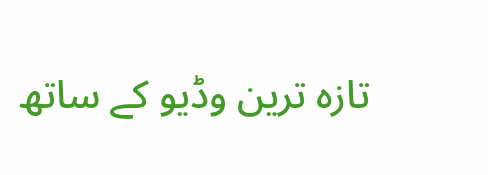تازہ ترین وڈیو کے ساتھ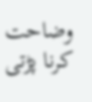وضاحت کرنا پڑتی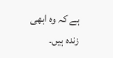ہے کہ وہ ابھی زندہ ہیں۔